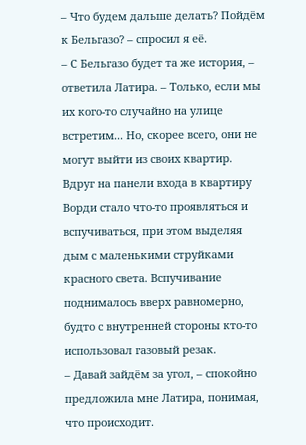– Что будем дальше делать? Пойдём к Бельгазо? – спросил я её.
– С Бельгазо будет та же история, – ответила Латира. – Только, если мы их кого-то случайно на улице встретим... Но, скорее всего, они не могут выйти из своих квартир.
Вдруг на панели входа в квартиру Ворди стало что-то проявляться и вспучиваться, при этом выделяя дым с маленькими струйками красного света. Вспучивание поднималось вверх равномерно, будто с внутренней стороны кто-то использовал газовый резак.
– Давай зайдём за угол, – спокойно предложила мне Латира, понимая, что происходит.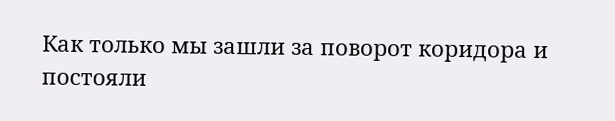Как только мы зашли за поворот коридора и постояли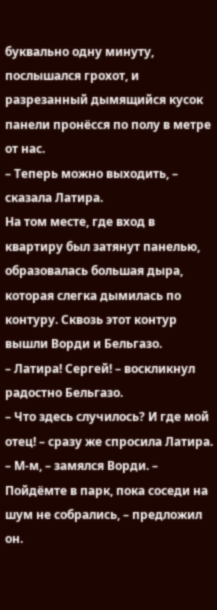буквально одну минуту, послышался грохот, и разрезанный дымящийся кусок панели пронёсся по полу в метре от нас.
– Теперь можно выходить, – сказала Латира.
На том месте, где вход в квартиру был затянут панелью, образовалась большая дыра, которая слегка дымилась по контуру. Сквозь этот контур вышли Ворди и Бельгазо.
– Латира! Сергей! – воскликнул радостно Бельгазо.
– Что здесь случилось? И где мой отец! – сразу же спросила Латира.
– М-м, – замялся Ворди. – Пойдёмте в парк, пока соседи на шум не собрались, – предложил он.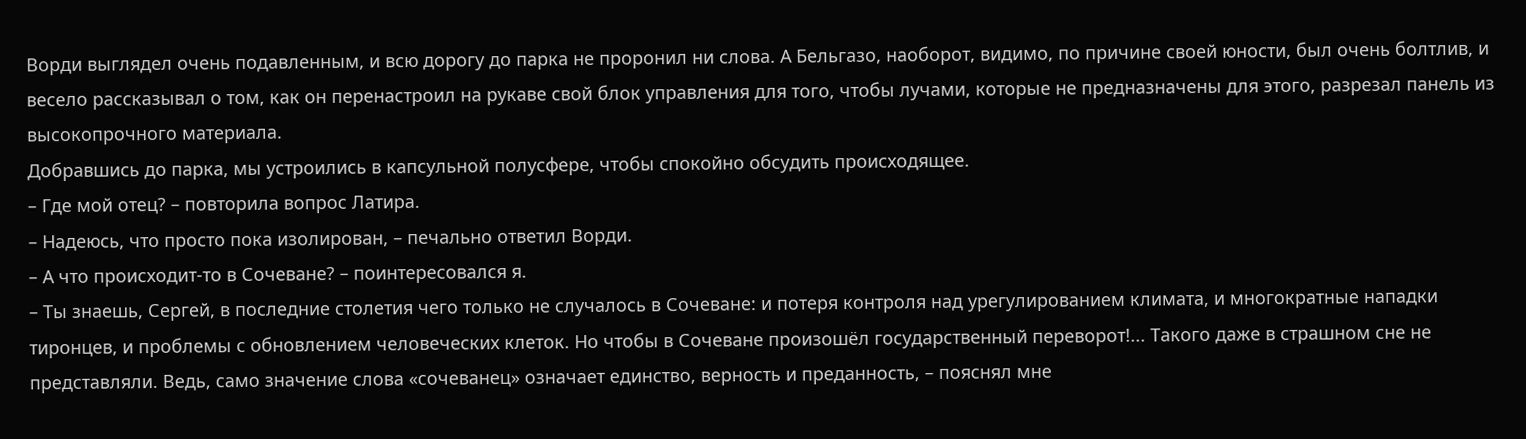Ворди выглядел очень подавленным, и всю дорогу до парка не проронил ни слова. А Бельгазо, наоборот, видимо, по причине своей юности, был очень болтлив, и весело рассказывал о том, как он перенастроил на рукаве свой блок управления для того, чтобы лучами, которые не предназначены для этого, разрезал панель из высокопрочного материала.
Добравшись до парка, мы устроились в капсульной полусфере, чтобы спокойно обсудить происходящее.
– Где мой отец? – повторила вопрос Латира.
– Надеюсь, что просто пока изолирован, – печально ответил Ворди.
– А что происходит-то в Сочеване? – поинтересовался я.
– Ты знаешь, Сергей, в последние столетия чего только не случалось в Сочеване: и потеря контроля над урегулированием климата, и многократные нападки тиронцев, и проблемы с обновлением человеческих клеток. Но чтобы в Сочеване произошёл государственный переворот!... Такого даже в страшном сне не представляли. Ведь, само значение слова «сочеванец» означает единство, верность и преданность, – пояснял мне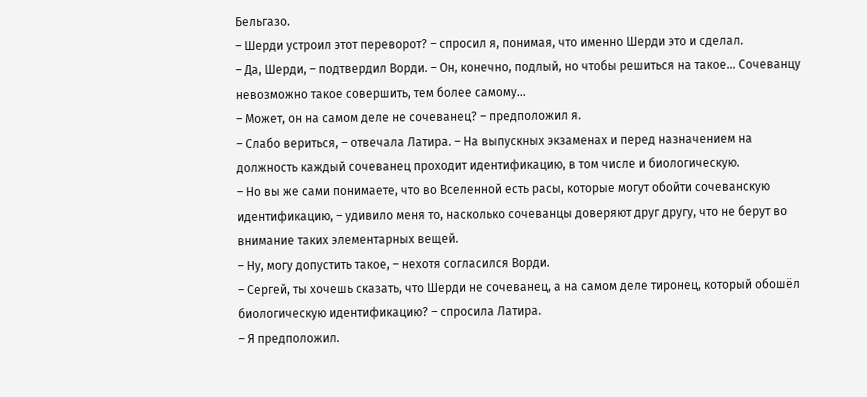Бельгазо.
– Шерди устроил этот переворот? – спросил я, понимая, что именно Шерди это и сделал.
– Да, Шерди, – подтвердил Ворди. – Он, конечно, подлый, но чтобы решиться на такое... Сочеванцу невозможно такое совершить, тем более самому...
– Может, он на самом деле не сочеванец? – предположил я.
– Слабо вериться, – отвечала Латира. – На выпускных экзаменах и перед назначением на должность каждый сочеванец проходит идентификацию, в том числе и биологическую.
– Но вы же сами понимаете, что во Вселенной есть расы, которые могут обойти сочеванскую идентификацию, – удивило меня то, насколько сочеванцы доверяют друг другу, что не берут во внимание таких элементарных вещей.
– Ну, могу допустить такое, – нехотя согласился Ворди.
– Сергей, ты хочешь сказать, что Шерди не сочеванец, а на самом деле тиронец, который обошёл биологическую идентификацию? – спросила Латира.
– Я предположил.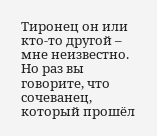Тиронец он или кто-то другой – мне неизвестно. Но раз вы говорите, что сочеванец, который прошёл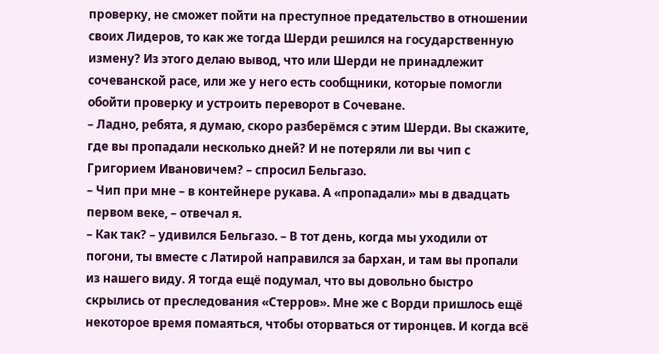проверку, не сможет пойти на преступное предательство в отношении своих Лидеров, то как же тогда Шерди решился на государственную измену? Из этого делаю вывод, что или Шерди не принадлежит сочеванской расе, или же у него есть сообщники, которые помогли обойти проверку и устроить переворот в Сочеване.
– Ладно, ребята, я думаю, скоро разберёмся с этим Шерди. Вы скажите, где вы пропадали несколько дней? И не потеряли ли вы чип с Григорием Ивановичем? – спросил Бельгазо.
– Чип при мне – в контейнере рукава. А «пропадали» мы в двадцать первом веке, – отвечал я.
– Как так? – удивился Бельгазо. – В тот день, когда мы уходили от погони, ты вместе с Латирой направился за бархан, и там вы пропали из нашего виду. Я тогда ещё подумал, что вы довольно быстро скрылись от преследования «Стерров». Мне же с Ворди пришлось ещё некоторое время помаяться, чтобы оторваться от тиронцев. И когда всё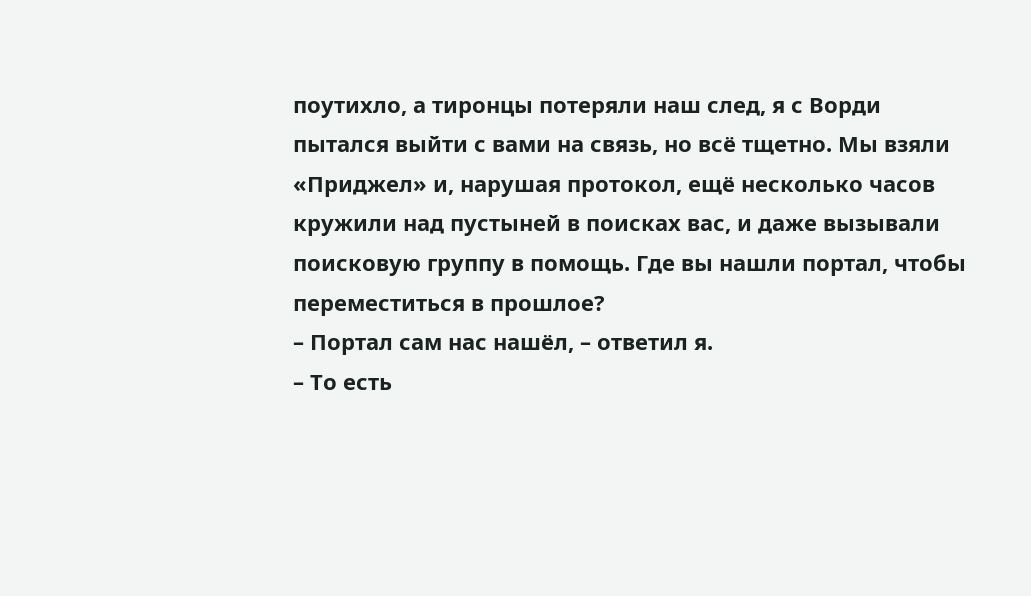поутихло, а тиронцы потеряли наш след, я с Ворди пытался выйти с вами на связь, но всё тщетно. Мы взяли «Приджел» и, нарушая протокол, ещё несколько часов кружили над пустыней в поисках вас, и даже вызывали поисковую группу в помощь. Где вы нашли портал, чтобы переместиться в прошлое?
– Портал сам нас нашёл, – ответил я.
– То есть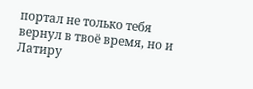портал не только тебя вернул в твоё время, но и Латиру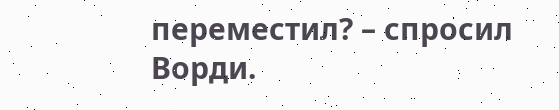переместил? – спросил Ворди.